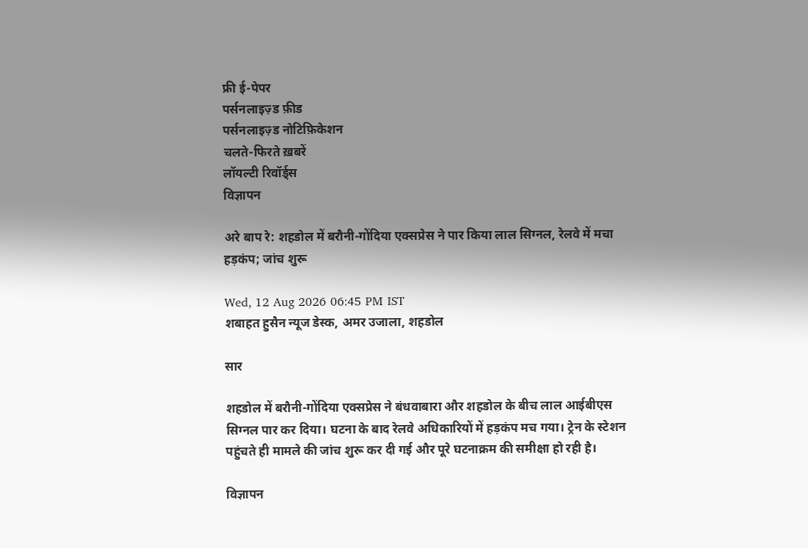फ्री ई-पेपर
पर्सनलाइज़्ड फ़ीड
पर्सनलाइज़्ड नोटिफ़िकेशन
चलते-फिरते ख़बरें
लॉयल्टी रिवॉर्ड्स
विज्ञापन

अरे बाप रे: शहडोल में बरौनी-गोंदिया एक्सप्रेस ने पार किया लाल सिग्नल, रेलवे में मचा हड़कंप; जांच शुरू

Wed, 12 Aug 2026 06:45 PM IST
शबाहत हुसैन न्यूज डेस्क, अमर उजाला, शहडोल

सार

शहडोल में बरौनी-गोंदिया एक्सप्रेस ने बंधवाबारा और शहडोल के बीच लाल आईबीएस सिग्नल पार कर दिया। घटना के बाद रेलवे अधिकारियों में हड़कंप मच गया। ट्रेन के स्टेशन पहुंचते ही मामले की जांच शुरू कर दी गई और पूरे घटनाक्रम की समीक्षा हो रही है।

विज्ञापन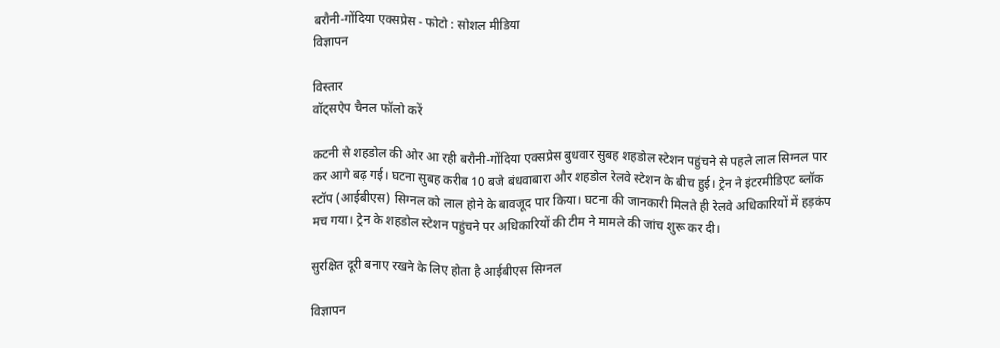बरौनी-गोंदिया एक्सप्रेस - फोटो : सोशल मीडिया
विज्ञापन

विस्तार
वॉट्सऐप चैनल फॉलो करें

कटनी से शहडोल की ओर आ रही बरौनी-गोंदिया एक्सप्रेस बुधवार सुबह शहडोल स्टेशन पहुंचने से पहले लाल सिग्नल पार कर आगे बढ़ गई। घटना सुबह करीब 10 बजे बंधवाबारा और शहडोल रेलवे स्टेशन के बीच हुई। ट्रेन ने इंटरमीडिएट ब्लॉक स्टॉप (आईबीएस) सिग्नल को लाल होने के बावजूद पार किया। घटना की जानकारी मिलते ही रेलवे अधिकारियों में हड़कंप मच गया। ट्रेन के शहडोल स्टेशन पहुंचने पर अधिकारियों की टीम ने मामले की जांच शुरू कर दी।

सुरक्षित दूरी बनाए रखने के लिए होता है आईबीएस सिग्नल

विज्ञापन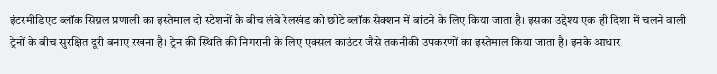इंटरमीडिएट ब्लॉक सिग्नल प्रणाली का इस्तेमाल दो स्टेशनों के बीच लंबे रेलखंड को छोटे ब्लॉक सेक्शन में बांटने के लिए किया जाता है। इसका उद्देश्य एक ही दिशा में चलने वाली ट्रेनों के बीच सुरक्षित दूरी बनाए रखना है। ट्रेन की स्थिति की निगरानी के लिए एक्सल काउंटर जैसे तकनीकी उपकरणों का इस्तेमाल किया जाता है। इनके आधार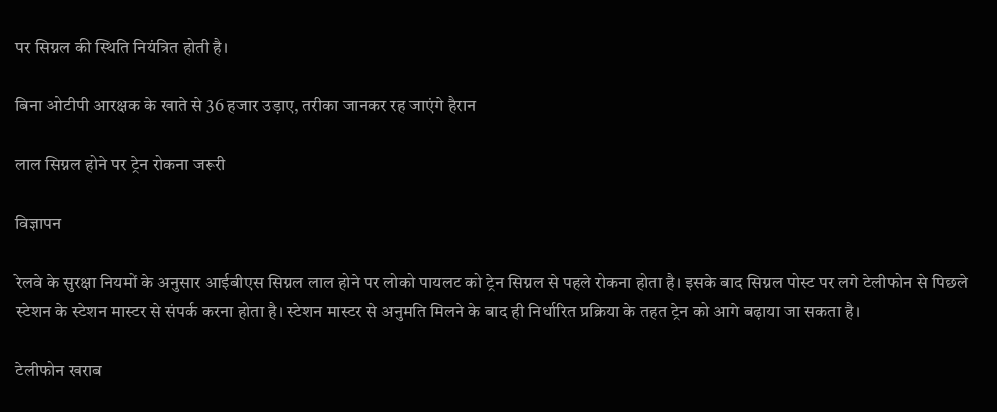पर सिग्नल की स्थिति नियंत्रित होती है।

बिना ओटीपी आरक्षक के खाते से 36 हजार उड़ाए, तरीका जानकर रह जाएंगे हैरान

लाल सिग्नल होने पर ट्रेन रोकना जरूरी

विज्ञापन

रेलवे के सुरक्षा नियमों के अनुसार आईबीएस सिग्नल लाल होने पर लोको पायलट को ट्रेन सिग्नल से पहले रोकना होता है। इसके बाद सिग्नल पोस्ट पर लगे टेलीफोन से पिछले स्टेशन के स्टेशन मास्टर से संपर्क करना होता है। स्टेशन मास्टर से अनुमति मिलने के बाद ही निर्धारित प्रक्रिया के तहत ट्रेन को आगे बढ़ाया जा सकता है।

टेलीफोन खराब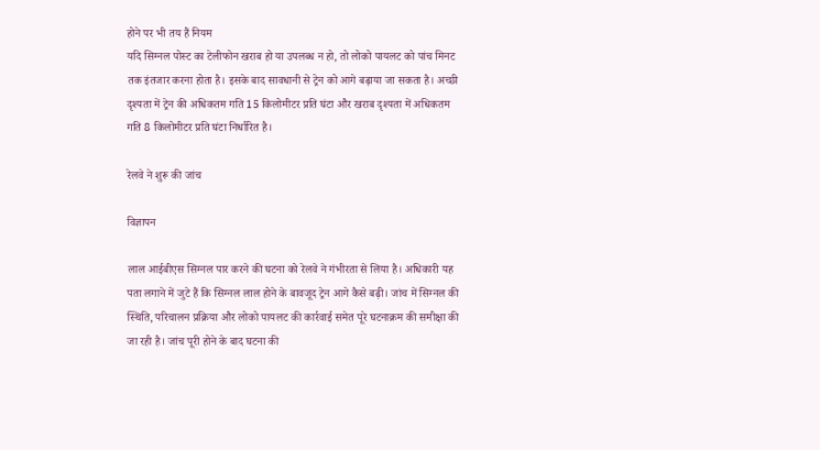होने पर भी तय हैं नियम
यदि सिग्नल पोस्ट का टेलीफोन खराब हो या उपलब्ध न हो, तो लोको पायलट को पांच मिनट तक इंतजार करना होता है। इसके बाद सावधानी से ट्रेन को आगे बढ़ाया जा सकता है। अच्छी दृश्यता में ट्रेन की अधिकतम गति 15 किलोमीटर प्रति घंटा और खराब दृश्यता में अधिकतम गति 8 किलोमीटर प्रति घंटा निर्धारित है।

रेलवे ने शुरू की जांच

विज्ञापन

लाल आईबीएस सिग्नल पार करने की घटना को रेलवे ने गंभीरता से लिया है। अधिकारी यह पता लगाने में जुटे हैं कि सिग्नल लाल होने के बावजूद ट्रेन आगे कैसे बढ़ी। जांच में सिग्नल की स्थिति, परिचालन प्रक्रिया और लोको पायलट की कार्रवाई समेत पूरे घटनाक्रम की समीक्षा की जा रही है। जांच पूरी होने के बाद घटना की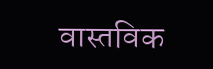वास्तविक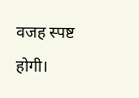वजह स्पष्ट होगी।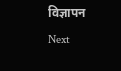विज्ञापन
Next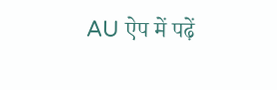AU ऐप में पढ़ें